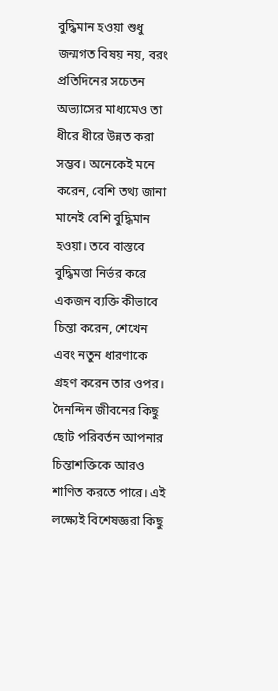বুদ্ধিমান হওয়া শুধু জন্মগত বিষয় নয়, বরং প্রতিদিনের সচেতন অভ্যাসের মাধ্যমেও তা ধীরে ধীরে উন্নত করা সম্ভব। অনেকেই মনে করেন, বেশি তথ্য জানা মানেই বেশি বুদ্ধিমান হওয়া। তবে বাস্তবে বুদ্ধিমত্তা নির্ভর করে একজন ব্যক্তি কীভাবে চিন্তা করেন, শেখেন এবং নতুন ধারণাকে গ্রহণ করেন তার ওপর। দৈনন্দিন জীবনের কিছু ছোট পরিবর্তন আপনার চিন্তাশক্তিকে আরও শাণিত করতে পারে। এই লক্ষ্যেই বিশেষজ্ঞরা কিছু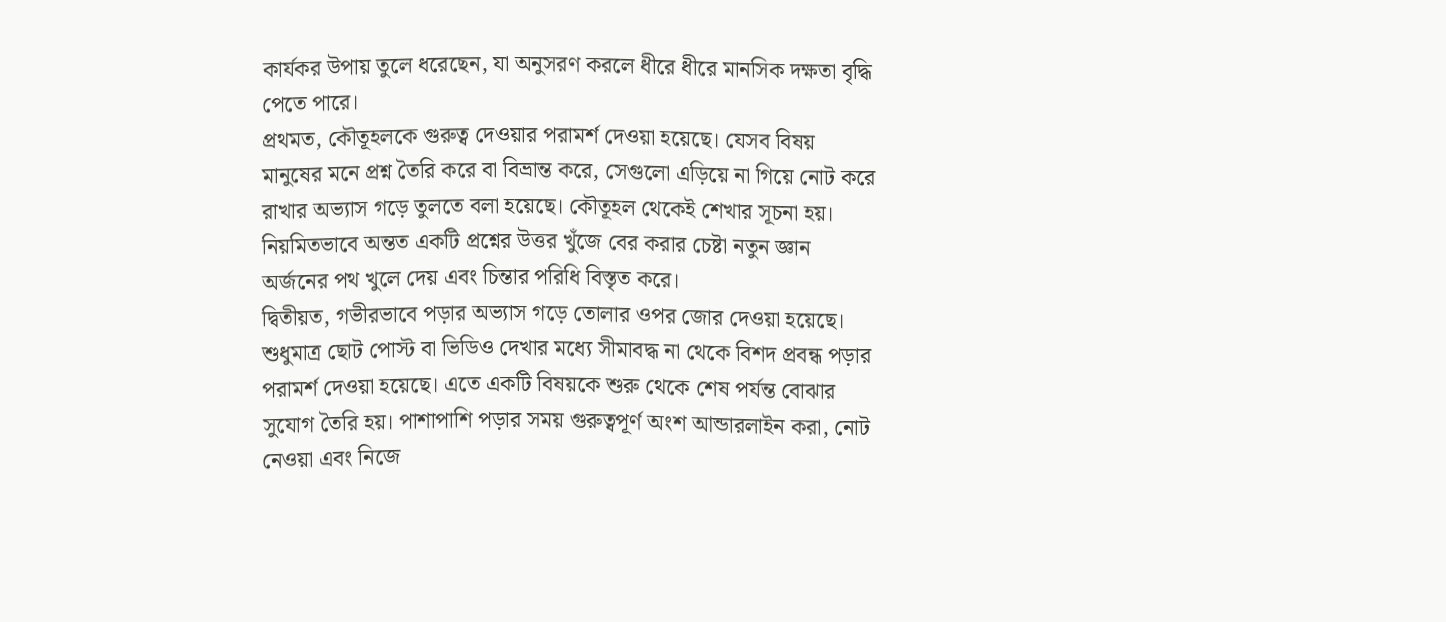কার্যকর উপায় তুলে ধরেছেন, যা অনুসরণ করলে ধীরে ধীরে মানসিক দক্ষতা বৃদ্ধি পেতে পারে।
প্রথমত, কৌতূহলকে গুরুত্ব দেওয়ার পরামর্শ দেওয়া হয়েছে। যেসব বিষয় মানুষের মনে প্রশ্ন তৈরি করে বা বিভ্রান্ত করে, সেগুলো এড়িয়ে না গিয়ে নোট করে রাখার অভ্যাস গড়ে তুলতে বলা হয়েছে। কৌতূহল থেকেই শেখার সূচনা হয়। নিয়মিতভাবে অন্তত একটি প্রশ্নের উত্তর খুঁজে বের করার চেষ্টা নতুন জ্ঞান অর্জনের পথ খুলে দেয় এবং চিন্তার পরিধি বিস্তৃত করে।
দ্বিতীয়ত, গভীরভাবে পড়ার অভ্যাস গড়ে তোলার ওপর জোর দেওয়া হয়েছে। শুধুমাত্র ছোট পোস্ট বা ভিডিও দেখার মধ্যে সীমাবদ্ধ না থেকে বিশদ প্রবন্ধ পড়ার পরামর্শ দেওয়া হয়েছে। এতে একটি বিষয়কে শুরু থেকে শেষ পর্যন্ত বোঝার সুযোগ তৈরি হয়। পাশাপাশি পড়ার সময় গুরুত্বপূর্ণ অংশ আন্ডারলাইন করা, নোট নেওয়া এবং নিজে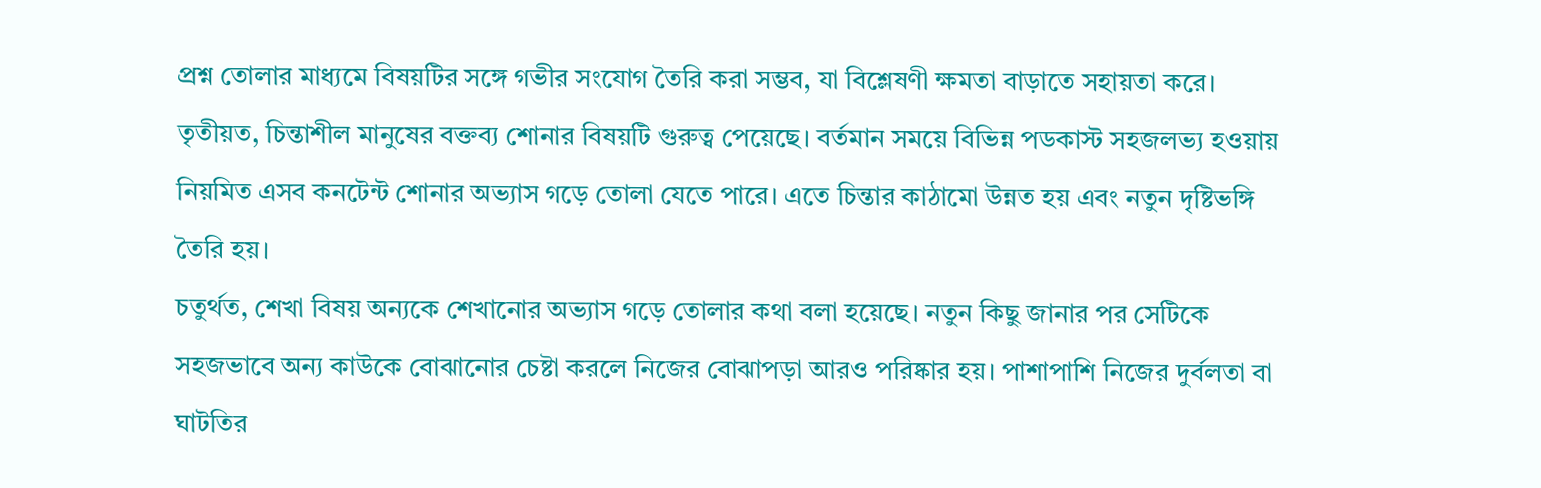প্রশ্ন তোলার মাধ্যমে বিষয়টির সঙ্গে গভীর সংযোগ তৈরি করা সম্ভব, যা বিশ্লেষণী ক্ষমতা বাড়াতে সহায়তা করে।
তৃতীয়ত, চিন্তাশীল মানুষের বক্তব্য শোনার বিষয়টি গুরুত্ব পেয়েছে। বর্তমান সময়ে বিভিন্ন পডকাস্ট সহজলভ্য হওয়ায় নিয়মিত এসব কনটেন্ট শোনার অভ্যাস গড়ে তোলা যেতে পারে। এতে চিন্তার কাঠামো উন্নত হয় এবং নতুন দৃষ্টিভঙ্গি তৈরি হয়।
চতুর্থত, শেখা বিষয় অন্যকে শেখানোর অভ্যাস গড়ে তোলার কথা বলা হয়েছে। নতুন কিছু জানার পর সেটিকে সহজভাবে অন্য কাউকে বোঝানোর চেষ্টা করলে নিজের বোঝাপড়া আরও পরিষ্কার হয়। পাশাপাশি নিজের দুর্বলতা বা ঘাটতির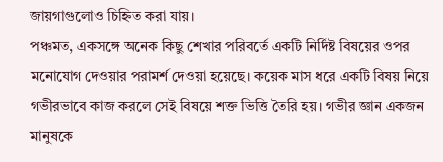জায়গাগুলোও চিহ্নিত করা যায়।
পঞ্চমত, একসঙ্গে অনেক কিছু শেখার পরিবর্তে একটি নির্দিষ্ট বিষয়ের ওপর মনোযোগ দেওয়ার পরামর্শ দেওয়া হয়েছে। কয়েক মাস ধরে একটি বিষয় নিয়ে গভীরভাবে কাজ করলে সেই বিষয়ে শক্ত ভিত্তি তৈরি হয়। গভীর জ্ঞান একজন মানুষকে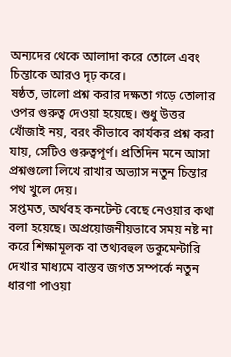অন্যদের থেকে আলাদা করে তোলে এবং চিন্তাকে আরও দৃঢ় করে।
ষষ্ঠত, ভালো প্রশ্ন করার দক্ষতা গড়ে তোলার ওপর গুরুত্ব দেওয়া হয়েছে। শুধু উত্তর খোঁজাই নয়, বরং কীভাবে কার্যকর প্রশ্ন করা যায়, সেটিও গুরুত্বপূর্ণ। প্রতিদিন মনে আসা প্রশ্নগুলো লিখে রাখার অভ্যাস নতুন চিন্তার পথ খুলে দেয়।
সপ্তমত, অর্থবহ কনটেন্ট বেছে নেওয়ার কথা বলা হয়েছে। অপ্রয়োজনীয়ভাবে সময় নষ্ট না করে শিক্ষামূলক বা তথ্যবহুল ডকুমেন্টারি দেখার মাধ্যমে বাস্তব জগত সম্পর্কে নতুন ধারণা পাওয়া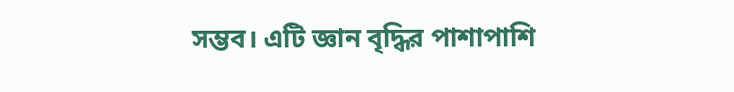সম্ভব। এটি জ্ঞান বৃদ্ধির পাশাপাশি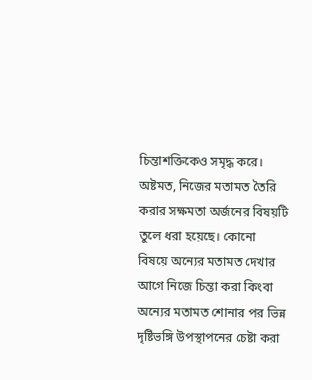চিন্তাশক্তিকেও সমৃদ্ধ করে।
অষ্টমত, নিজের মতামত তৈরি করার সক্ষমতা অর্জনের বিষয়টি তুলে ধরা হয়েছে। কোনো বিষয়ে অন্যের মতামত দেখার আগে নিজে চিন্তা করা কিংবা অন্যের মতামত শোনার পর ভিন্ন দৃষ্টিভঙ্গি উপস্থাপনের চেষ্টা করা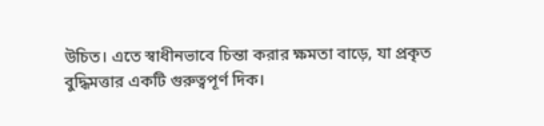উচিত। এতে স্বাধীনভাবে চিন্তা করার ক্ষমতা বাড়ে, যা প্রকৃত বুদ্ধিমত্তার একটি গুরুত্বপূর্ণ দিক।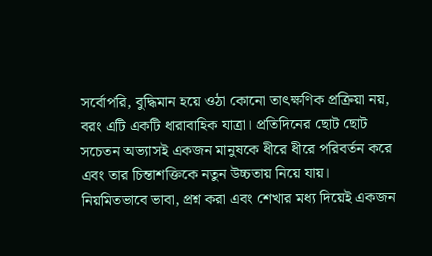সর্বোপরি, বুদ্ধিমান হয়ে ওঠা কোনো তাৎক্ষণিক প্রক্রিয়া নয়, বরং এটি একটি ধারাবাহিক যাত্রা। প্রতিদিনের ছোট ছোট সচেতন অভ্যাসই একজন মানুষকে ধীরে ধীরে পরিবর্তন করে এবং তার চিন্তাশক্তিকে নতুন উচ্চতায় নিয়ে যায়। নিয়মিতভাবে ভাবা, প্রশ্ন করা এবং শেখার মধ্য দিয়েই একজন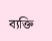ব্যক্তি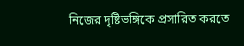নিজের দৃষ্টিভঙ্গিকে প্রসারিত করতে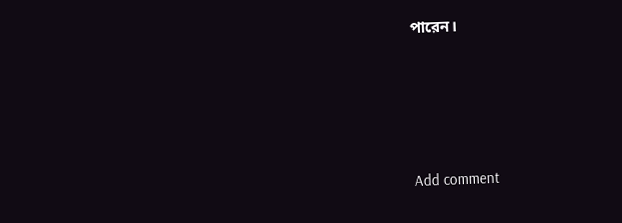পারেন।





Add comment